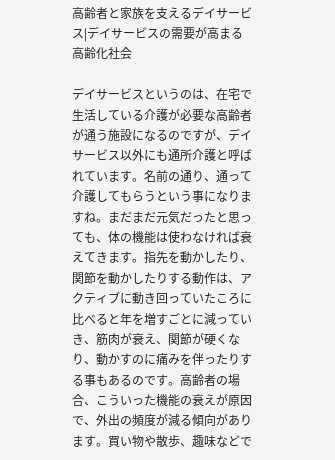高齢者と家族を支えるデイサービス|デイサービスの需要が高まる高齢化社会

デイサービスというのは、在宅で生活している介護が必要な高齢者が通う施設になるのですが、デイサービス以外にも通所介護と呼ばれています。名前の通り、通って介護してもらうという事になりますね。まだまだ元気だったと思っても、体の機能は使わなければ衰えてきます。指先を動かしたり、関節を動かしたりする動作は、アクティブに動き回っていたころに比べると年を増すごとに減っていき、筋肉が衰え、関節が硬くなり、動かすのに痛みを伴ったりする事もあるのです。高齢者の場合、こういった機能の衰えが原因で、外出の頻度が減る傾向があります。買い物や散歩、趣味などで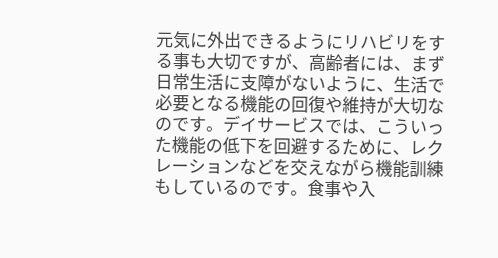元気に外出できるようにリハビリをする事も大切ですが、高齢者には、まず日常生活に支障がないように、生活で必要となる機能の回復や維持が大切なのです。デイサービスでは、こういった機能の低下を回避するために、レクレーションなどを交えながら機能訓練もしているのです。食事や入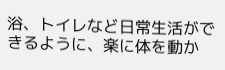浴、トイレなど日常生活ができるように、楽に体を動か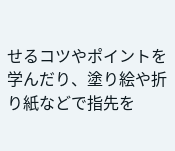せるコツやポイントを学んだり、塗り絵や折り紙などで指先を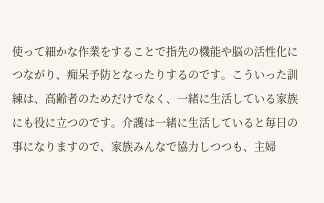使って細かな作業をすることで指先の機能や脳の活性化につながり、痴呆予防となったりするのです。こういった訓練は、高齢者のためだけでなく、一緒に生活している家族にも役に立つのです。介護は一緒に生活していると毎日の事になりますので、家族みんなで協力しつつも、主婦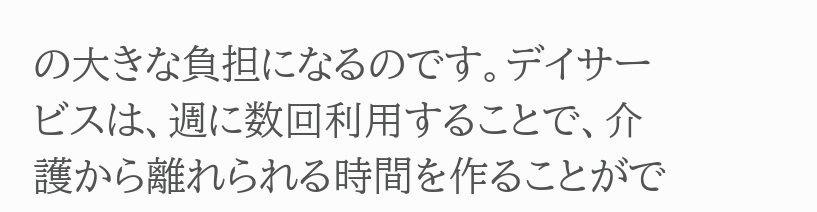の大きな負担になるのです。デイサービスは、週に数回利用することで、介護から離れられる時間を作ることがで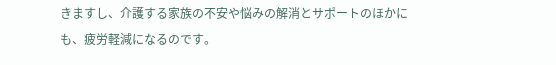きますし、介護する家族の不安や悩みの解消とサポートのほかにも、疲労軽減になるのです。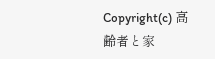Copyright(c) 高齢者と家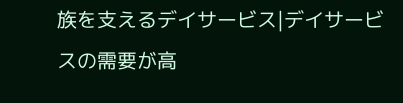族を支えるデイサービス|デイサービスの需要が高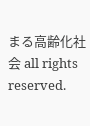まる高齢化社会 all rights reserved.